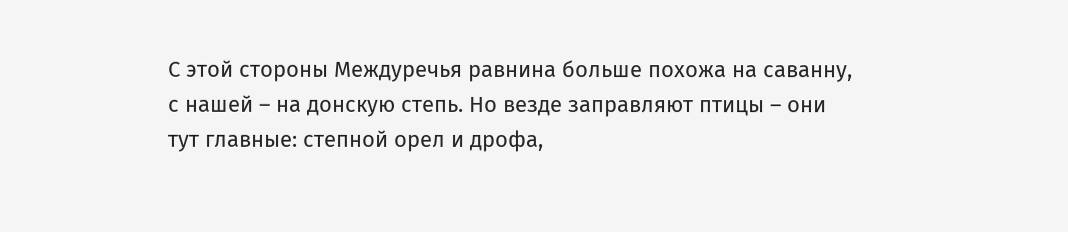С этой стороны Междуречья равнина больше похожа на саванну, с нашей – на донскую степь. Но везде заправляют птицы – они тут главные: степной орел и дрофа,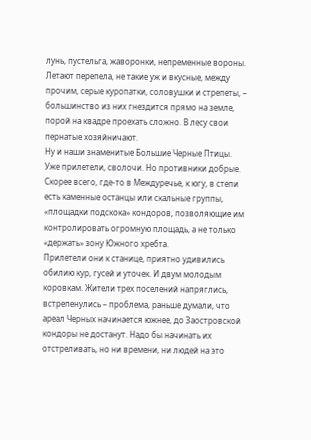лунь, пустельга, жаворонки, непременные вороны. Летают перепела, не такие уж и вкусные, между прочим, серые куропатки, соловушки и стрепеты, – большинство из них гнездится прямо на земле, порой на квадре проехать сложно. В лесу свои пернатые хозяйничают.
Ну и наши знаменитые Большие Черные Птицы.
Уже прилетели, сволочи. Но противники добрые.
Скорее всего, где-то в Междуречье, к югу, в степи есть каменные останцы или скальные группы, «площадки подскока» кондоров, позволяющие им контролировать огромную площадь, а не только «держать» зону Южного хребта.
Прилетели они к станице, приятно удивились обилию кур, гусей и уточек. И двум молодым коровкам. Жители трех поселений напряглись, встрепенулись – проблема, раньше думали, что ареал Черных начинается южнее, до Заостровской кондоры не достанут. Надо бы начинать их отстреливать, но ни времени, ни людей на это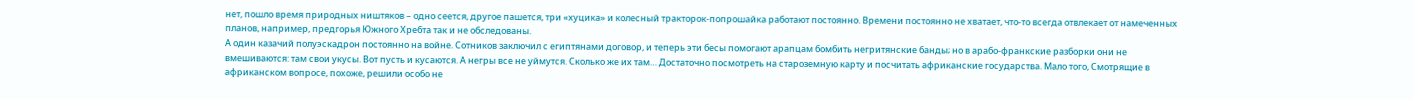нет, пошло время природных ништяков – одно сеется, другое пашется, три «хуцика» и колесный тракторок-попрошайка работают постоянно. Времени постоянно не хватает, что-то всегда отвлекает от намеченных планов, например, предгорья Южного Хребта так и не обследованы.
А один казачий полуэскадрон постоянно на войне. Сотников заключил с египтянами договор, и теперь эти бесы помогают арапцам бомбить негритянские банды; но в арабо-франкские разборки они не вмешиваются: там свои укусы. Вот пусть и кусаются. А негры все не уймутся. Сколько же их там… Достаточно посмотреть на староземную карту и посчитать африканские государства. Мало того, Смотрящие в африканском вопросе, похоже, решили особо не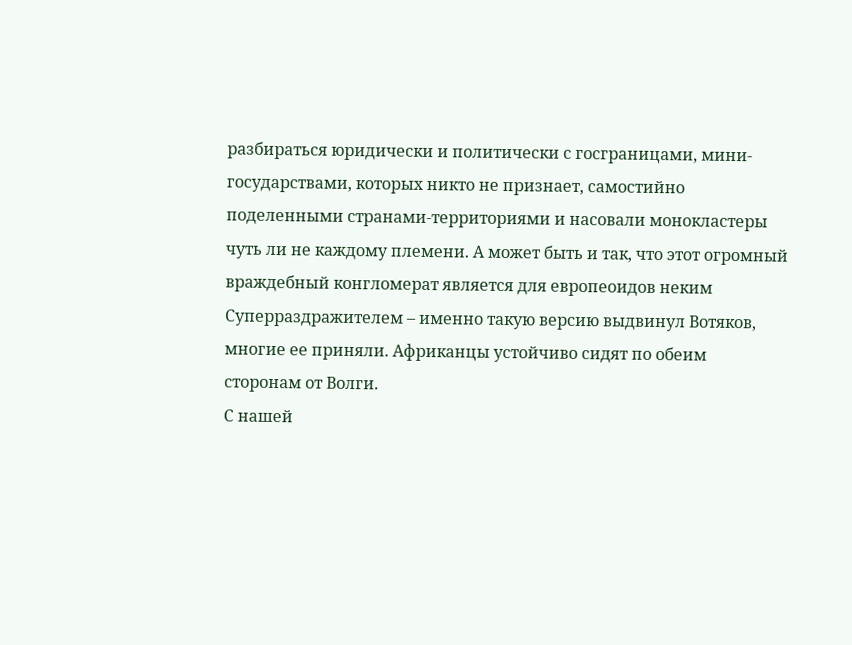разбираться юридически и политически с госграницами, мини-государствами, которых никто не признает, самостийно поделенными странами-территориями и насовали монокластеры чуть ли не каждому племени. А может быть и так, что этот огромный враждебный конгломерат является для европеоидов неким Суперраздражителем – именно такую версию выдвинул Вотяков, многие ее приняли. Африканцы устойчиво сидят по обеим сторонам от Волги.
С нашей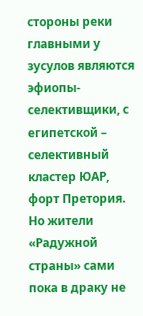стороны реки главными у зусулов являются эфиопы-селективщики, с египетской – селективный кластер ЮАР, форт Претория. Но жители «Радужной страны» сами пока в драку не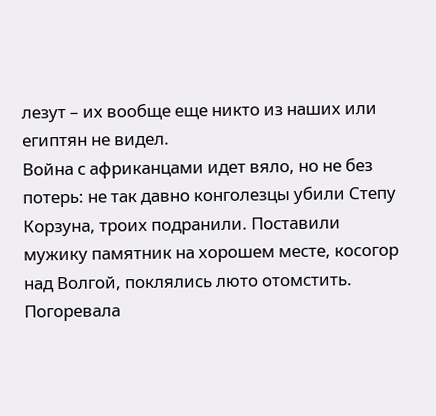лезут – их вообще еще никто из наших или египтян не видел.
Война с африканцами идет вяло, но не без потерь: не так давно конголезцы убили Степу Корзуна, троих подранили. Поставили мужику памятник на хорошем месте, косогор над Волгой, поклялись люто отомстить. Погоревала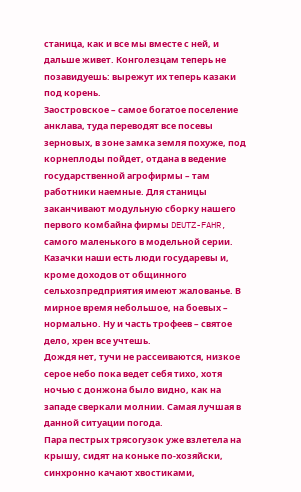станица, как и все мы вместе с ней, и дальше живет. Конголезцам теперь не позавидуешь: вырежут их теперь казаки под корень.
Заостровское – самое богатое поселение анклава, туда переводят все посевы зерновых, в зоне замка земля похуже, под корнеплоды пойдет, отдана в ведение государственной агрофирмы – там работники наемные. Для станицы заканчивают модульную сборку нашего первого комбайна фирмы DEUTZ-FAHR, самого маленького в модельной серии.
Казачки наши есть люди государевы и, кроме доходов от общинного сельхозпредприятия имеют жалованье. В мирное время небольшое, на боевых – нормально. Ну и часть трофеев – святое дело, хрен все учтешь.
Дождя нет, тучи не рассеиваются, низкое серое небо пока ведет себя тихо, хотя ночью с донжона было видно, как на западе сверкали молнии. Самая лучшая в данной ситуации погода.
Пара пестрых трясогузок уже взлетела на крышу, сидят на коньке по-хозяйски, синхронно качают хвостиками,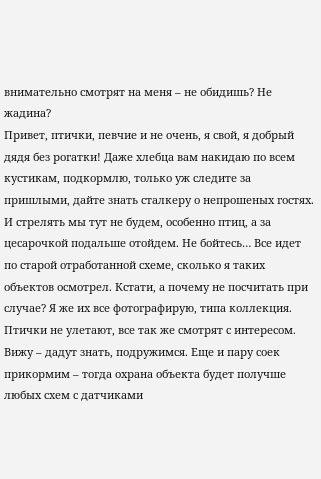внимательно смотрят на меня – не обидишь? Не жадина?
Привет, птички, певчие и не очень, я свой, я добрый дядя без рогатки! Даже хлебца вам накидаю по всем кустикам, подкормлю, только уж следите за пришлыми, дайте знать сталкеру о непрошеных гостях. И стрелять мы тут не будем, особенно птиц, а за цесарочкой подальше отойдем. Не бойтесь… Все идет по старой отработанной схеме, сколько я таких объектов осмотрел. Кстати, а почему не посчитать при случае? Я же их все фотографирую, типа коллекция.
Птички не улетают, все так же смотрят с интересом.
Вижу – дадут знать, подружимся. Еще и пару соек прикормим – тогда охрана объекта будет получше любых схем с датчиками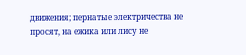движения; пернатые электричества не просят, на ежика или лису не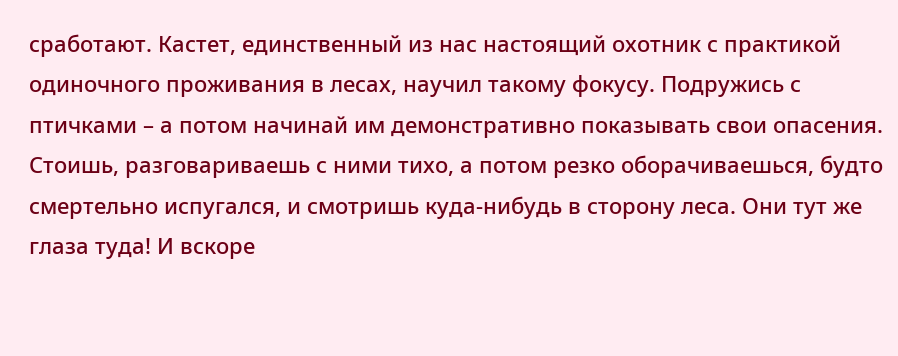сработают. Кастет, единственный из нас настоящий охотник с практикой одиночного проживания в лесах, научил такому фокусу. Подружись с птичками – а потом начинай им демонстративно показывать свои опасения. Стоишь, разговариваешь с ними тихо, а потом резко оборачиваешься, будто смертельно испугался, и смотришь куда-нибудь в сторону леса. Они тут же глаза туда! И вскоре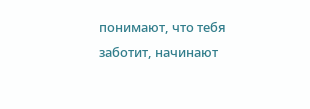понимают, что тебя заботит, начинают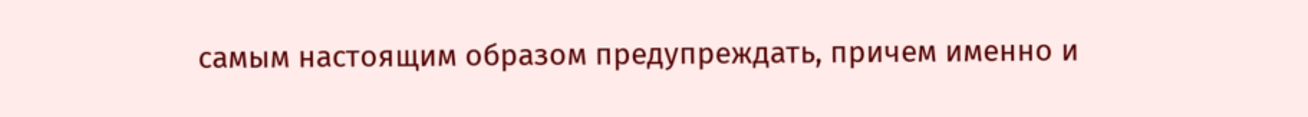самым настоящим образом предупреждать, причем именно и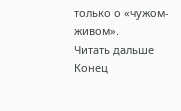только о «чужом-живом».
Читать дальше
Конец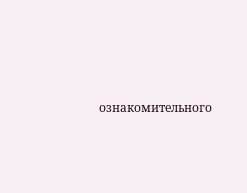ознакомительного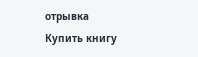отрывка
Купить книгу